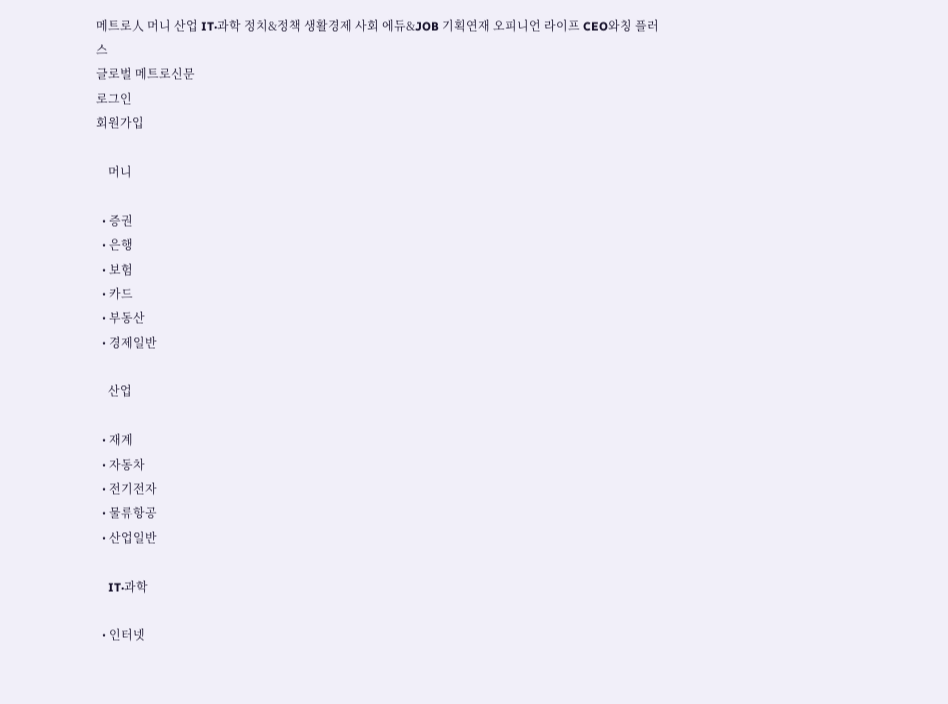메트로人 머니 산업 IT·과학 정치&정책 생활경제 사회 에듀&JOB 기획연재 오피니언 라이프 CEO와칭 플러스
글로벌 메트로신문
로그인
회원가입

    머니

  • 증권
  • 은행
  • 보험
  • 카드
  • 부동산
  • 경제일반

    산업

  • 재계
  • 자동차
  • 전기전자
  • 물류항공
  • 산업일반

    IT·과학

  • 인터넷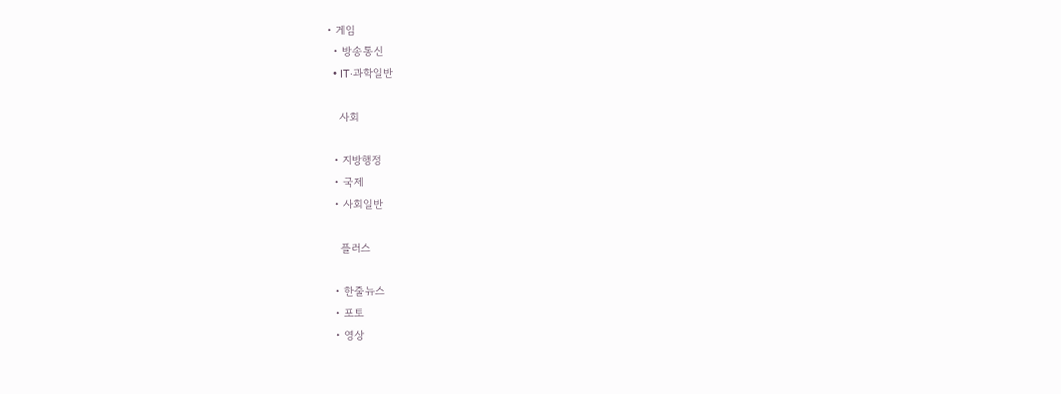• 게임
  • 방송통신
  • IT·과학일반

    사회

  • 지방행정
  • 국제
  • 사회일반

    플러스

  • 한줄뉴스
  • 포토
  • 영상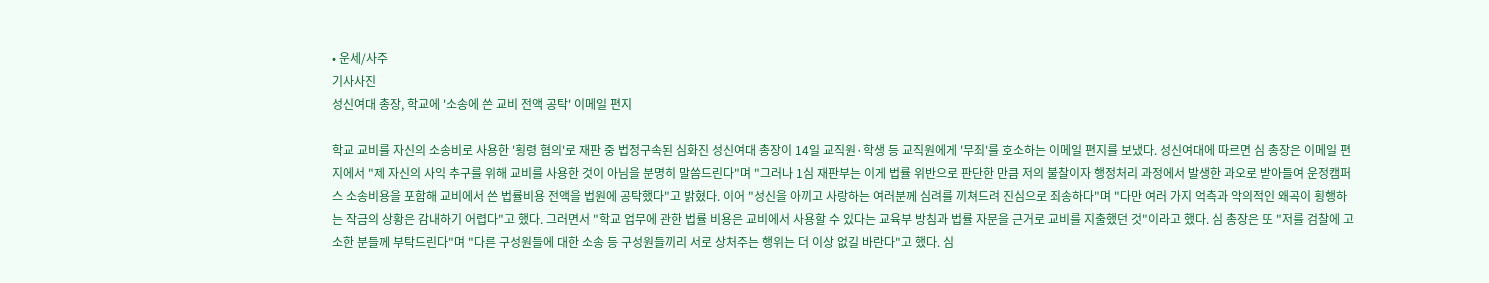• 운세/사주
기사사진
성신여대 총장, 학교에 '소송에 쓴 교비 전액 공탁' 이메일 편지

학교 교비를 자신의 소송비로 사용한 '횡령 혐의'로 재판 중 법정구속된 심화진 성신여대 총장이 14일 교직원·학생 등 교직원에게 '무죄'를 호소하는 이메일 편지를 보냈다. 성신여대에 따르면 심 총장은 이메일 편지에서 "제 자신의 사익 추구를 위해 교비를 사용한 것이 아님을 분명히 말씀드린다"며 "그러나 1심 재판부는 이게 법률 위반으로 판단한 만큼 저의 불찰이자 행정처리 과정에서 발생한 과오로 받아들여 운정캠퍼스 소송비용을 포함해 교비에서 쓴 법률비용 전액을 법원에 공탁했다"고 밝혔다. 이어 "성신을 아끼고 사랑하는 여러분께 심려를 끼쳐드려 진심으로 죄송하다"며 "다만 여러 가지 억측과 악의적인 왜곡이 횡행하는 작금의 상황은 감내하기 어렵다"고 했다. 그러면서 "학교 업무에 관한 법률 비용은 교비에서 사용할 수 있다는 교육부 방침과 법률 자문을 근거로 교비를 지출했던 것"이라고 했다. 심 총장은 또 "저를 검찰에 고소한 분들께 부탁드린다"며 "다른 구성원들에 대한 소송 등 구성원들끼리 서로 상처주는 행위는 더 이상 없길 바란다"고 했다. 심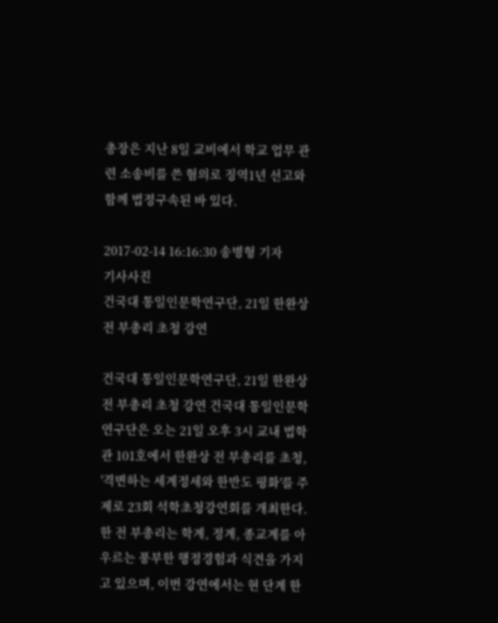총장은 지난 8일 교비에서 학교 업무 관련 소송비를 쓴 혐의로 징역1년 선고와 함께 법정구속된 바 있다.

2017-02-14 16:16:30 송병형 기자
기사사진
건국대 통일인문학연구단, 21일 한완상 전 부총리 초청 강연

건국대 통일인문학연구단, 21일 한완상 전 부총리 초청 강연 건국대 통일인문학연구단은 오는 21일 오후 3시 교내 법학관 101호에서 한완상 전 부총리를 초청, '격변하는 세계정세와 한반도 평화'를 주제로 23회 석학초청강연회를 개최한다. 한 전 부총리는 학계, 정계, 종교계를 아우르는 풍부한 행정경험과 식견을 가지고 있으며, 이번 강연에서는 현 단계 한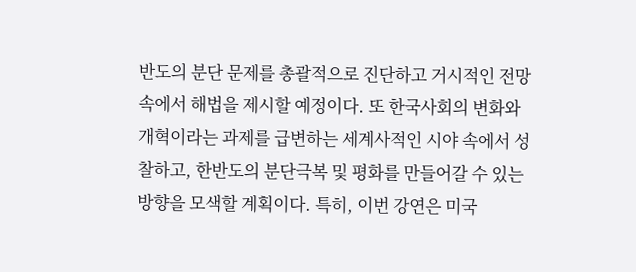반도의 분단 문제를 총괄적으로 진단하고 거시적인 전망 속에서 해법을 제시할 예정이다. 또 한국사회의 변화와 개혁이라는 과제를 급변하는 세계사적인 시야 속에서 성찰하고, 한반도의 분단극복 및 평화를 만들어갈 수 있는 방향을 모색할 계획이다. 특히, 이번 강연은 미국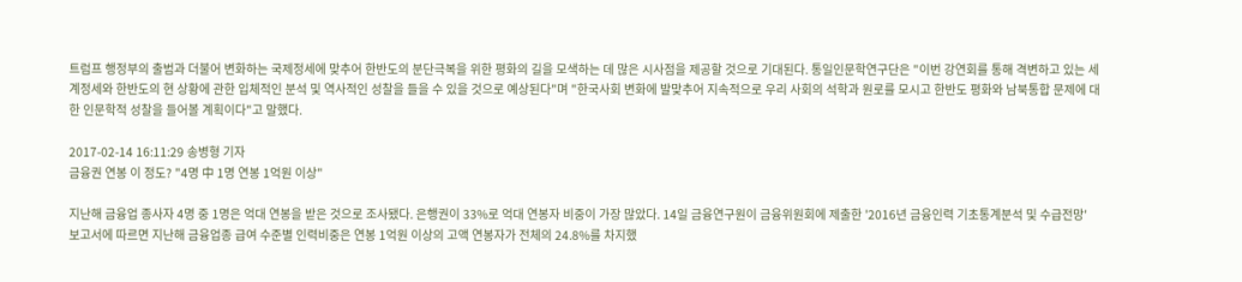트럼프 행정부의 출범과 더불어 변화하는 국제정세에 맞추어 한반도의 분단극복을 위한 평화의 길을 모색하는 데 많은 시사점을 제공할 것으로 기대된다. 통일인문학연구단은 "이번 강연회를 통해 격변하고 있는 세계정세와 한반도의 현 상황에 관한 입체적인 분석 및 역사적인 성찰을 들을 수 있을 것으로 예상된다"며 "한국사회 변화에 발맞추어 지속적으로 우리 사회의 석학과 원로를 모시고 한반도 평화와 남북통합 문제에 대한 인문학적 성찰을 들어볼 계획이다"고 말했다.

2017-02-14 16:11:29 송병형 기자
금융권 연봉 이 정도? "4명 中 1명 연봉 1억원 이상"

지난해 금융업 종사자 4명 중 1명은 억대 연봉을 받은 것으로 조사됐다. 은행권이 33%로 억대 연봉자 비중이 가장 많았다. 14일 금융연구원이 금융위원회에 제출한 '2016년 금융인력 기초통계분석 및 수급전망' 보고서에 따르면 지난해 금융업종 급여 수준별 인력비중은 연봉 1억원 이상의 고액 연봉자가 전체의 24.8%를 차지했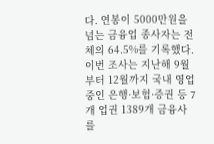다. 연봉이 5000만원을 넘는 금융업 종사자는 전체의 64.5%를 기록했다. 이번 조사는 지난해 9월부터 12월까지 국내 영업 중인 은행·보험·증권 등 7개 업권 1389개 금융사를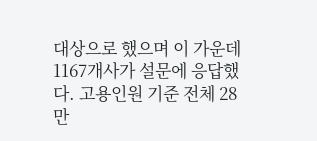대상으로 했으며 이 가운데 1167개사가 설문에 응답했다. 고용인원 기준 전체 28만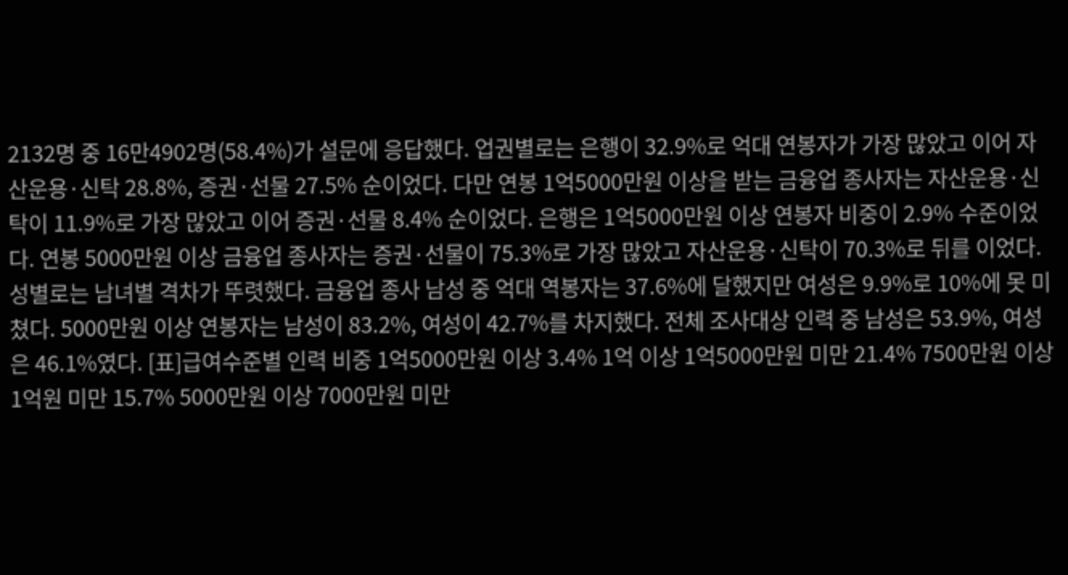2132명 중 16만4902명(58.4%)가 설문에 응답했다. 업권별로는 은행이 32.9%로 억대 연봉자가 가장 많았고 이어 자산운용·신탁 28.8%, 증권·선물 27.5% 순이었다. 다만 연봉 1억5000만원 이상을 받는 금융업 종사자는 자산운용·신탁이 11.9%로 가장 많았고 이어 증권·선물 8.4% 순이었다. 은행은 1억5000만원 이상 연봉자 비중이 2.9% 수준이었다. 연봉 5000만원 이상 금융업 종사자는 증권·선물이 75.3%로 가장 많았고 자산운용·신탁이 70.3%로 뒤를 이었다. 성별로는 남녀별 격차가 뚜렷했다. 금융업 종사 남성 중 억대 역봉자는 37.6%에 달했지만 여성은 9.9%로 10%에 못 미쳤다. 5000만원 이상 연봉자는 남성이 83.2%, 여성이 42.7%를 차지했다. 전체 조사대상 인력 중 남성은 53.9%, 여성은 46.1%였다. [표]급여수준별 인력 비중 1억5000만원 이상 3.4% 1억 이상 1억5000만원 미만 21.4% 7500만원 이상 1억원 미만 15.7% 5000만원 이상 7000만원 미만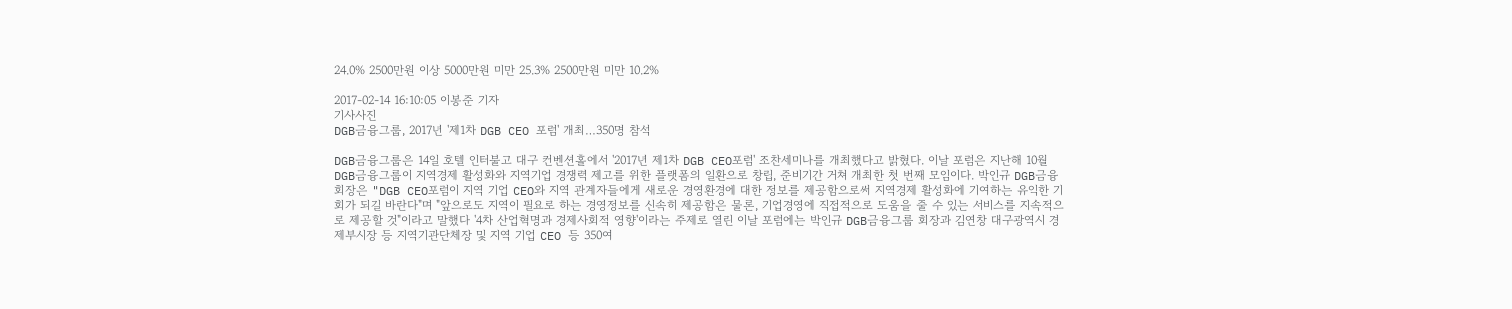24.0% 2500만원 이상 5000만원 미만 25.3% 2500만원 미만 10.2%

2017-02-14 16:10:05 이봉준 기자
기사사진
DGB금융그룹, 2017년 '제1차 DGB CEO 포럼' 개최…350명 참석

DGB금융그룹은 14일 호텔 인터불고 대구 컨벤션홀에서 '2017년 제1차 DGB CEO포럼' 조찬세미나를 개최했다고 밝혔다. 이날 포럼은 지난해 10월 DGB금융그룹이 지역경제 활성화와 지역기업 경쟁력 제고를 위한 플랫폼의 일환으로 창립, 준비기간 거쳐 개최한 첫 번째 모임이다. 박인규 DGB금융 회장은 "DGB CEO포럼이 지역 기업 CEO와 지역 관계자들에게 새로운 경영환경에 대한 정보를 제공함으로써 지역경제 활성화에 기여하는 유익한 기회가 되길 바란다"며 "앞으로도 지역이 필요로 하는 경영정보를 신속히 제공함은 물론, 기업경영에 직접적으로 도움을 줄 수 있는 서비스를 지속적으로 제공할 것"이라고 말했다 '4차 산업혁명과 경제사회적 영향'이라는 주제로 열린 이날 포럼에는 박인규 DGB금융그룹 회장과 김연창 대구광역시 경제부시장 등 지역기관단체장 및 지역 기업 CEO 등 350여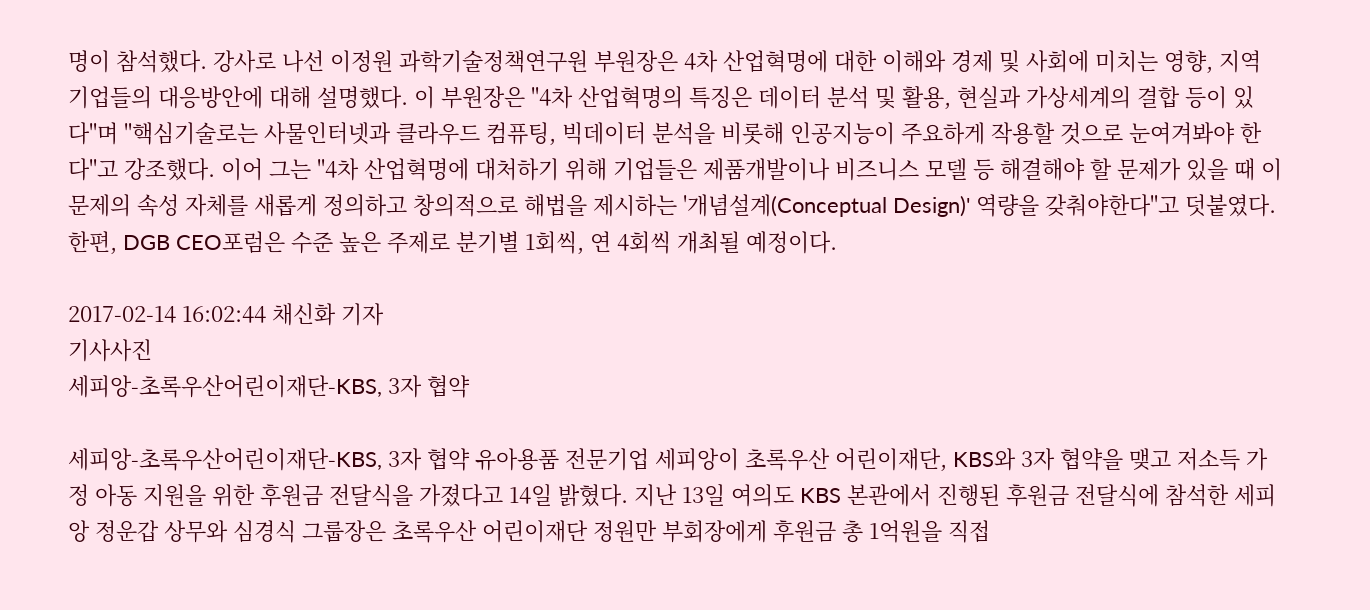명이 참석했다. 강사로 나선 이정원 과학기술정책연구원 부원장은 4차 산업혁명에 대한 이해와 경제 및 사회에 미치는 영향, 지역 기업들의 대응방안에 대해 설명했다. 이 부원장은 "4차 산업혁명의 특징은 데이터 분석 및 활용, 현실과 가상세계의 결합 등이 있다"며 "핵심기술로는 사물인터넷과 클라우드 컴퓨팅, 빅데이터 분석을 비롯해 인공지능이 주요하게 작용할 것으로 눈여겨봐야 한다"고 강조했다. 이어 그는 "4차 산업혁명에 대처하기 위해 기업들은 제품개발이나 비즈니스 모델 등 해결해야 할 문제가 있을 때 이 문제의 속성 자체를 새롭게 정의하고 창의적으로 해법을 제시하는 '개념설계(Conceptual Design)' 역량을 갖춰야한다"고 덧붙였다. 한편, DGB CEO포럼은 수준 높은 주제로 분기별 1회씩, 연 4회씩 개최될 예정이다.

2017-02-14 16:02:44 채신화 기자
기사사진
세피앙-초록우산어린이재단-KBS, 3자 협약

세피앙-초록우산어린이재단-KBS, 3자 협약 유아용품 전문기업 세피앙이 초록우산 어린이재단, KBS와 3자 협약을 맺고 저소득 가정 아동 지원을 위한 후원금 전달식을 가졌다고 14일 밝혔다. 지난 13일 여의도 KBS 본관에서 진행된 후원금 전달식에 참석한 세피앙 정운갑 상무와 심경식 그룹장은 초록우산 어린이재단 정원만 부회장에게 후원금 총 1억원을 직접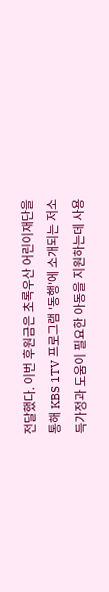전달했다. 이번 후원금은 초록우산 어린이재단을 통해 KBS 1TV 프로그램 '동행'에 소개되는 저소득가정과 도움이 필요한 아동을 지원하는데 사용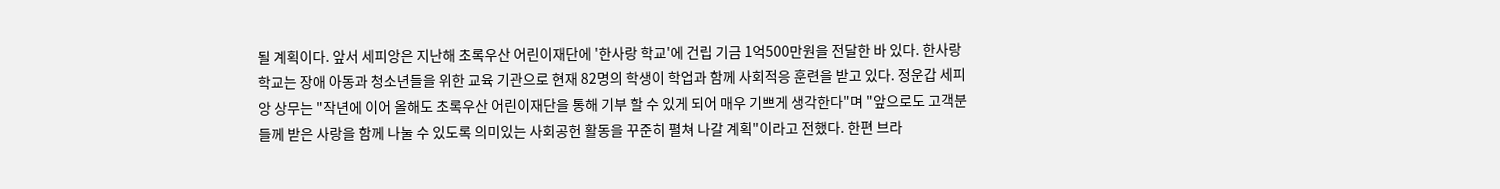될 계획이다. 앞서 세피앙은 지난해 초록우산 어린이재단에 '한사랑 학교'에 건립 기금 1억500만원을 전달한 바 있다. 한사랑 학교는 장애 아동과 청소년들을 위한 교육 기관으로 현재 82명의 학생이 학업과 함께 사회적응 훈련을 받고 있다. 정운갑 세피앙 상무는 "작년에 이어 올해도 초록우산 어린이재단을 통해 기부 할 수 있게 되어 매우 기쁘게 생각한다"며 "앞으로도 고객분들께 받은 사랑을 함께 나눌 수 있도록 의미있는 사회공헌 활동을 꾸준히 펼쳐 나갈 계획"이라고 전했다. 한편 브라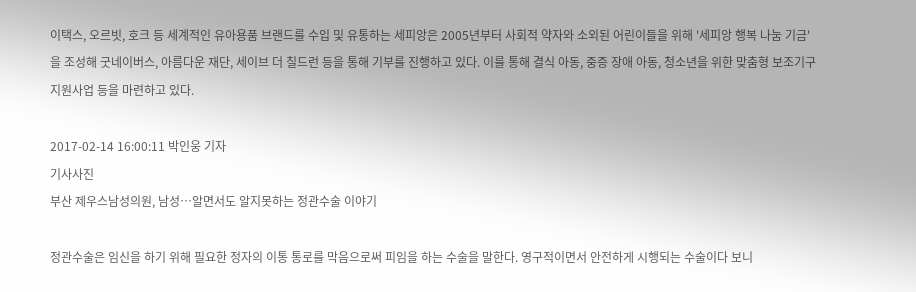이택스, 오르빗, 호크 등 세계적인 유아용품 브랜드를 수입 및 유통하는 세피앙은 2005년부터 사회적 약자와 소외된 어린이들을 위해 '세피앙 행복 나눔 기금'을 조성해 굿네이버스, 아름다운 재단, 세이브 더 칠드런 등을 통해 기부를 진행하고 있다. 이를 통해 결식 아동, 중증 장애 아동, 청소년을 위한 맞춤형 보조기구 지원사업 등을 마련하고 있다.

2017-02-14 16:00:11 박인웅 기자
기사사진
부산 제우스남성의원, 남성…알면서도 알지못하는 정관수술 이야기

정관수술은 임신을 하기 위해 필요한 정자의 이통 통로를 막음으로써 피임을 하는 수술을 말한다. 영구적이면서 안전하게 시행되는 수술이다 보니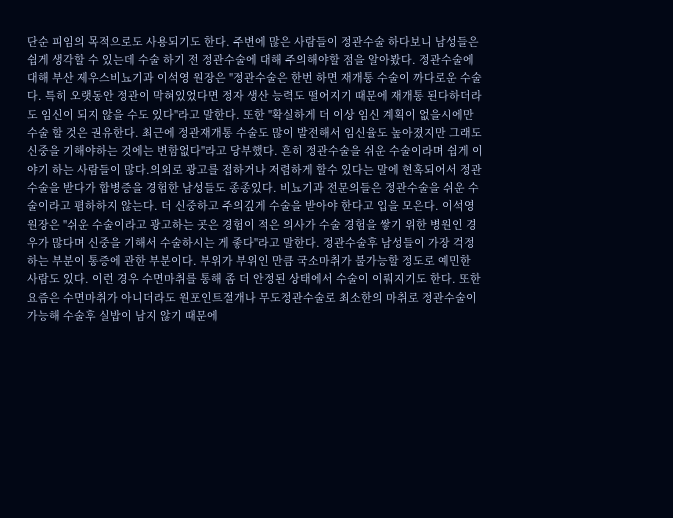단순 피임의 목적으로도 사용되기도 한다. 주변에 많은 사람들이 정관수술 하다보니 남성들은 쉽게 생각할 수 있는데 수술 하기 전 정관수술에 대해 주의해야할 점을 알아봤다. 정관수술에 대해 부산 제우스비뇨기과 이석영 원장은 "정관수술은 한번 하면 재개통 수술이 까다로운 수술다. 특히 오랫동안 정관이 막혀있었다면 정자 생산 능력도 떨어지기 때문에 재개통 된다하더라도 임신이 되지 않을 수도 있다"라고 말한다. 또한 "확실하게 더 이상 임신 계획이 없을시에만 수술 할 것은 권유한다. 최근에 정관재개통 수술도 많이 발전해서 임신율도 높아졌지만 그래도 신중을 기해야하는 것에는 변함없다"라고 당부했다. 흔히 정관수술을 쉬운 수술이라며 쉽게 이야기 하는 사람들이 많다.의외로 광고를 접하거나 저렴하게 할수 있다는 말에 현혹되어서 정관수술을 받다가 합병증을 경험한 남성들도 종종있다. 비뇨기과 전문의들은 정관수술을 쉬운 수술이라고 폄하하지 않는다. 더 신중하고 주의깊게 수술을 받아야 한다고 입을 모은다. 이석영 원장은 "쉬운 수술이라고 광고하는 곳은 경험이 적은 의사가 수술 경험을 쌓기 위한 병원인 경우가 많다며 신중을 기해서 수술하시는 게 좋다"라고 말한다. 정관수술후 남성들이 가장 걱정하는 부분이 통증에 관한 부분이다. 부위가 부위인 만큼 국소마취가 불가능할 정도로 예민한 사람도 있다. 이런 경우 수면마취를 통해 좀 더 안정된 상태에서 수술이 이뤄지기도 한다. 또한 요즘은 수면마취가 아니더라도 원포인트절개나 무도정관수술로 최소한의 마취로 정관수술이 가능해 수술후 실밥이 남지 않기 때문에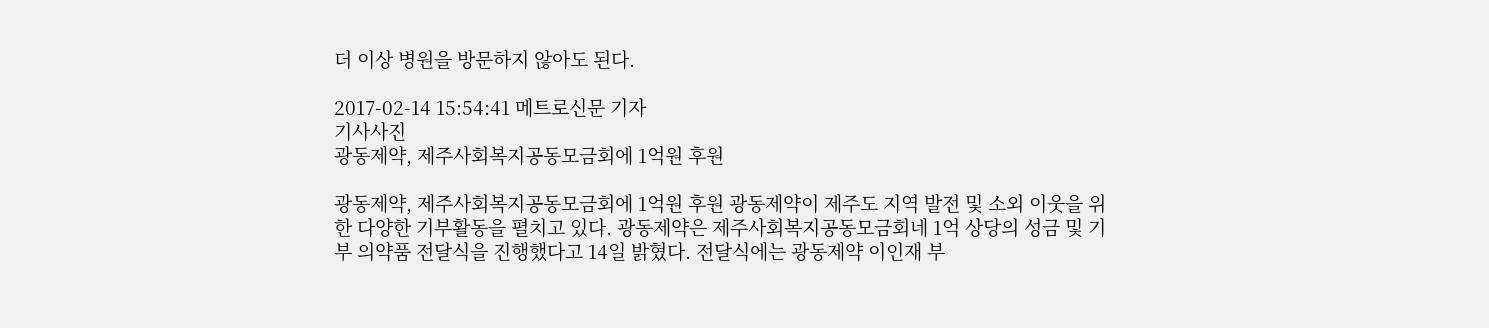더 이상 병원을 방문하지 않아도 된다.

2017-02-14 15:54:41 메트로신문 기자
기사사진
광동제약, 제주사회복지공동모금회에 1억원 후원

광동제약, 제주사회복지공동모금회에 1억원 후원 광동제약이 제주도 지역 발전 및 소외 이웃을 위한 다양한 기부활동을 펼치고 있다. 광동제약은 제주사회복지공동모금회네 1억 상당의 성금 및 기부 의약품 전달식을 진행했다고 14일 밝혔다. 전달식에는 광동제약 이인재 부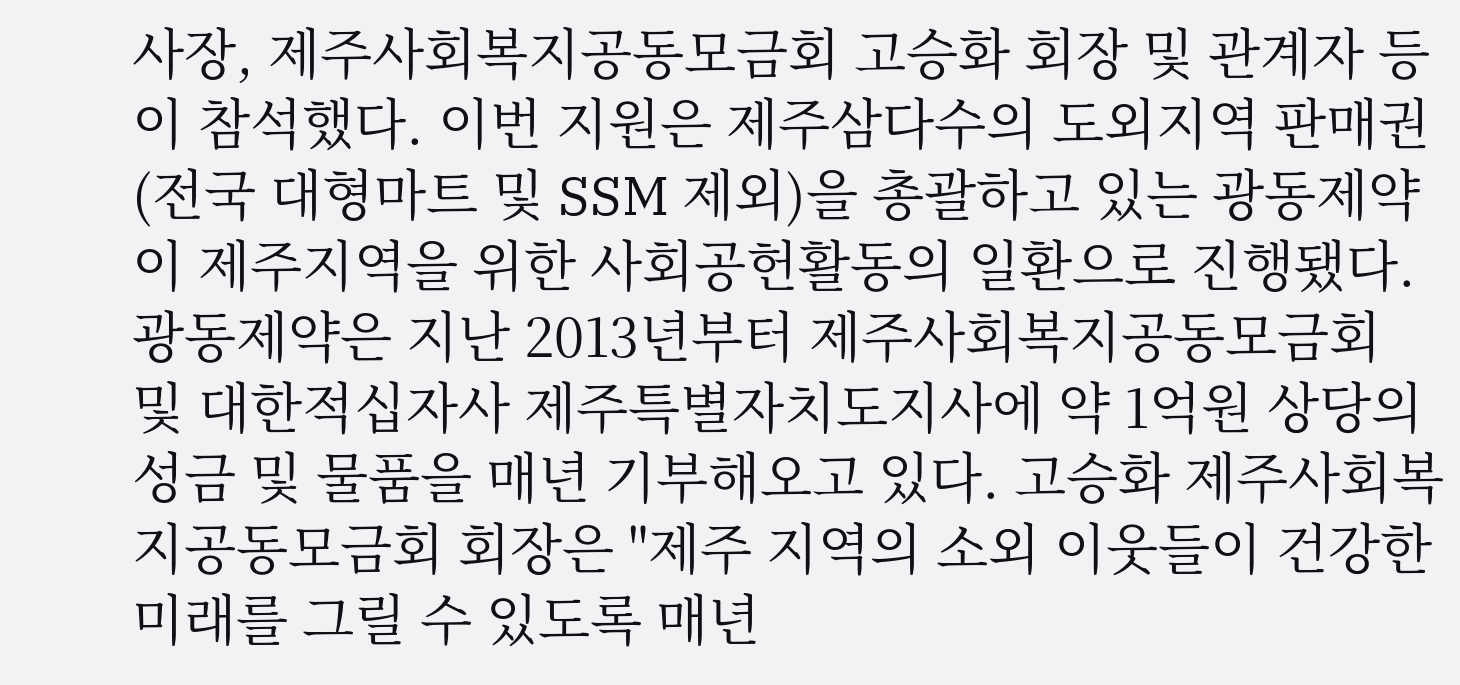사장, 제주사회복지공동모금회 고승화 회장 및 관계자 등이 참석했다. 이번 지원은 제주삼다수의 도외지역 판매권(전국 대형마트 및 SSM 제외)을 총괄하고 있는 광동제약이 제주지역을 위한 사회공헌활동의 일환으로 진행됐다. 광동제약은 지난 2013년부터 제주사회복지공동모금회 및 대한적십자사 제주특별자치도지사에 약 1억원 상당의 성금 및 물품을 매년 기부해오고 있다. 고승화 제주사회복지공동모금회 회장은 "제주 지역의 소외 이웃들이 건강한 미래를 그릴 수 있도록 매년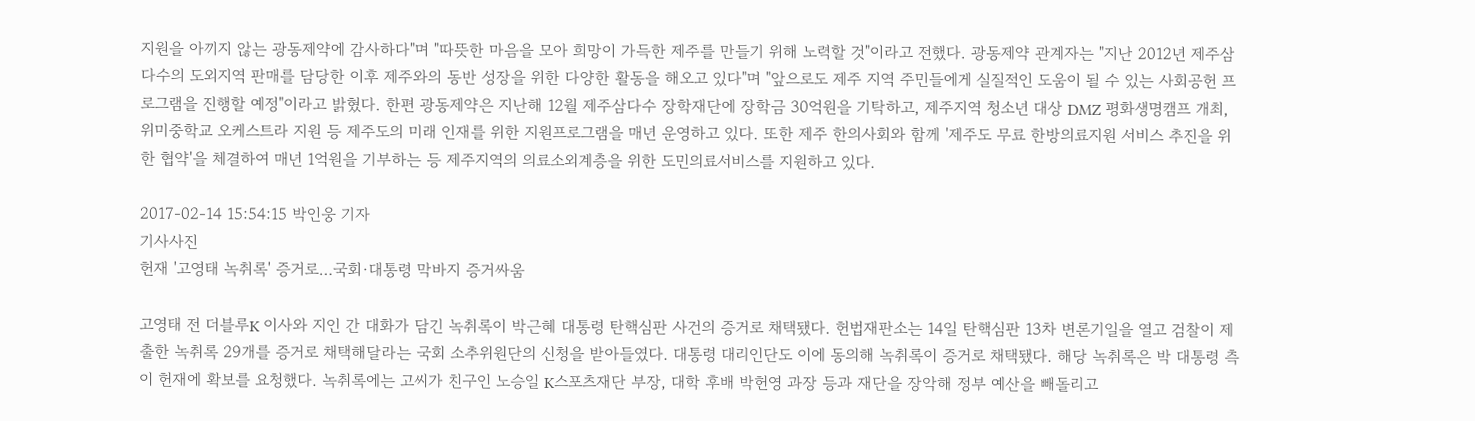지원을 아끼지 않는 광동제약에 감사하다"며 "따뜻한 마음을 모아 희망이 가득한 제주를 만들기 위해 노력할 것"이라고 전했다. 광동제약 관계자는 "지난 2012년 제주삼다수의 도외지역 판매를 담당한 이후 제주와의 동반 성장을 위한 다양한 활동을 해오고 있다"며 "앞으로도 제주 지역 주민들에게 실질적인 도움이 될 수 있는 사회공헌 프로그램을 진행할 예정"이라고 밝혔다. 한편 광동제약은 지난해 12월 제주삼다수 장학재단에 장학금 30억원을 기탁하고, 제주지역 청소년 대상 DMZ 평화생명캠프 개최, 위미중학교 오케스트라 지원 등 제주도의 미래 인재를 위한 지원프로그램을 매년 운영하고 있다. 또한 제주 한의사회와 함께 '제주도 무료 한방의료지원 서비스 추진을 위한 협약'을 체결하여 매년 1억원을 기부하는 등 제주지역의 의료소외계층을 위한 도민의료서비스를 지원하고 있다.

2017-02-14 15:54:15 박인웅 기자
기사사진
헌재 '고영태 녹취록' 증거로…국회·대통령 막바지 증거싸움

고영태 전 더블루K 이사와 지인 간 대화가 담긴 녹취록이 박근혜 대통령 탄핵심판 사건의 증거로 채택됐다. 헌법재판소는 14일 탄핵심판 13차 변론기일을 열고 검찰이 제출한 녹취록 29개를 증거로 채택해달라는 국회 소추위원단의 신청을 받아들였다. 대통령 대리인단도 이에 동의해 녹취록이 증거로 채택됐다. 해당 녹취록은 박 대통령 측이 헌재에 확보를 요청했다. 녹취록에는 고씨가 친구인 노승일 K스포츠재단 부장, 대학 후배 박헌영 과장 등과 재단을 장악해 정부 예산을 빼돌리고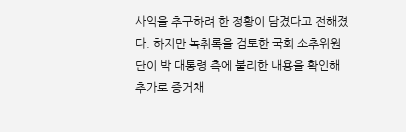사익을 추구하려 한 정황이 담겼다고 전해졌다. 하지만 녹취록을 검토한 국회 소추위원단이 박 대통령 측에 불리한 내용을 확인해 추가로 증거채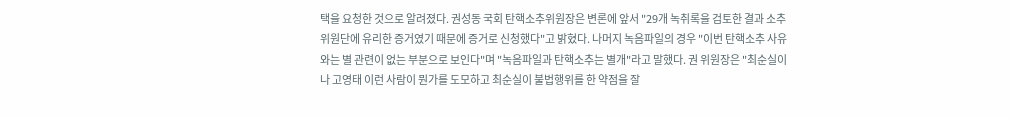택을 요청한 것으로 알려졌다. 권성동 국회 탄핵소추위원장은 변론에 앞서 "29개 녹취록을 검토한 결과 소추위원단에 유리한 증거였기 때문에 증거로 신청했다"고 밝혔다. 나머지 녹음파일의 경우 "이번 탄핵소추 사유와는 별 관련이 없는 부분으로 보인다"며 "녹음파일과 탄핵소추는 별개"라고 말했다. 권 위원장은 "최순실이나 고영태 이런 사람이 뭔가를 도모하고 최순실이 불법행위를 한 약점을 잘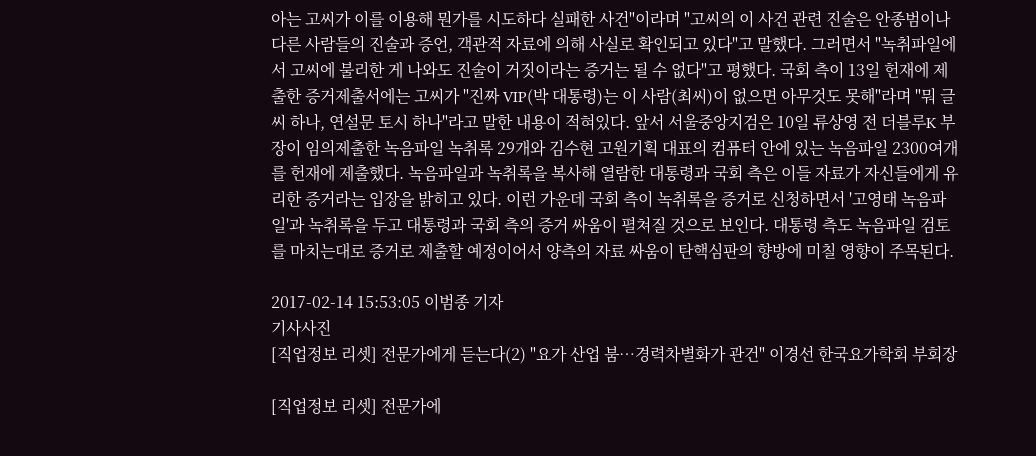아는 고씨가 이를 이용해 뭔가를 시도하다 실패한 사건"이라며 "고씨의 이 사건 관련 진술은 안종범이나 다른 사람들의 진술과 증언, 객관적 자료에 의해 사실로 확인되고 있다"고 말했다. 그러면서 "녹취파일에서 고씨에 불리한 게 나와도 진술이 거짓이라는 증거는 될 수 없다"고 평했다. 국회 측이 13일 헌재에 제출한 증거제출서에는 고씨가 "진짜 VIP(박 대통령)는 이 사람(최씨)이 없으면 아무것도 못해"라며 "뭐 글씨 하나, 연설문 토시 하나"라고 말한 내용이 적혀있다. 앞서 서울중앙지검은 10일 류상영 전 더블루K 부장이 임의제출한 녹음파일 녹취록 29개와 김수현 고원기획 대표의 컴퓨터 안에 있는 녹음파일 2300여개를 헌재에 제출했다. 녹음파일과 녹취록을 복사해 열람한 대통령과 국회 측은 이들 자료가 자신들에게 유리한 증거라는 입장을 밝히고 있다. 이런 가운데 국회 측이 녹취록을 증거로 신청하면서 '고영태 녹음파일'과 녹취록을 두고 대통령과 국회 측의 증거 싸움이 펼쳐질 것으로 보인다. 대통령 측도 녹음파일 검토를 마치는대로 증거로 제출할 예정이어서 양측의 자료 싸움이 탄핵심판의 향방에 미칠 영향이 주목된다.

2017-02-14 15:53:05 이범종 기자
기사사진
[직업정보 리셋] 전문가에게 듣는다(2) "요가 산업 붐…경력차별화가 관건" 이경선 한국요가학회 부회장

[직업정보 리셋] 전문가에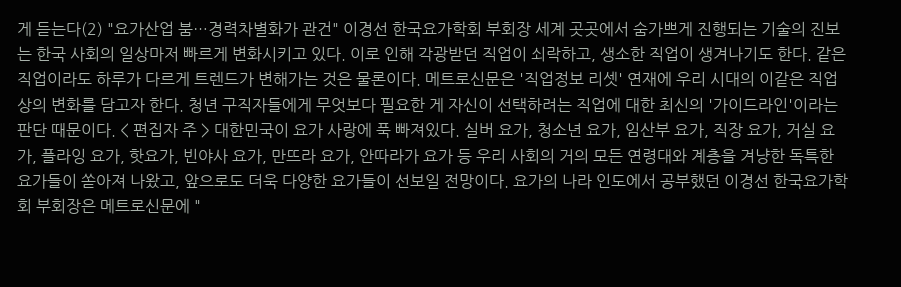게 듣는다(2) "요가산업 붐…경력차별화가 관건" 이경선 한국요가학회 부회장 세계 곳곳에서 숨가쁘게 진행되는 기술의 진보는 한국 사회의 일상마저 빠르게 변화시키고 있다. 이로 인해 각광받던 직업이 쇠락하고, 생소한 직업이 생겨나기도 한다. 같은 직업이라도 하루가 다르게 트렌드가 변해가는 것은 물론이다. 메트로신문은 '직업정보 리셋' 연재에 우리 시대의 이같은 직업상의 변화를 담고자 한다. 청년 구직자들에게 무엇보다 필요한 게 자신이 선택하려는 직업에 대한 최신의 '가이드라인'이라는 판단 때문이다. < 편집자 주 > 대한민국이 요가 사랑에 푹 빠져있다. 실버 요가, 청소년 요가, 임산부 요가, 직장 요가, 거실 요가, 플라잉 요가, 핫요가, 빈야사 요가, 만뜨라 요가, 안따라가 요가 등 우리 사회의 거의 모든 연령대와 계층을 겨냥한 독특한 요가들이 쏟아져 나왔고, 앞으로도 더욱 다양한 요가들이 선보일 전망이다. 요가의 나라 인도에서 공부했던 이경선 한국요가학회 부회장은 메트로신문에 "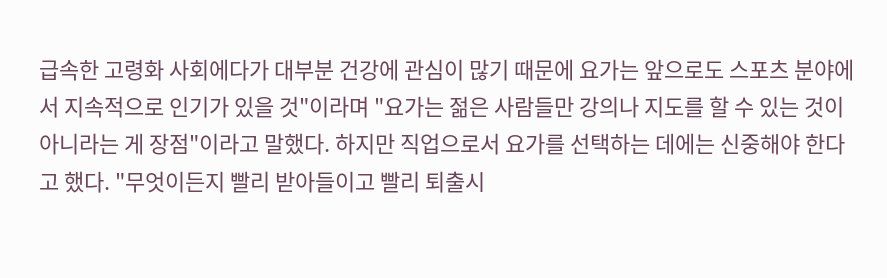급속한 고령화 사회에다가 대부분 건강에 관심이 많기 때문에 요가는 앞으로도 스포츠 분야에서 지속적으로 인기가 있을 것"이라며 "요가는 젊은 사람들만 강의나 지도를 할 수 있는 것이 아니라는 게 장점"이라고 말했다. 하지만 직업으로서 요가를 선택하는 데에는 신중해야 한다고 했다. "무엇이든지 빨리 받아들이고 빨리 퇴출시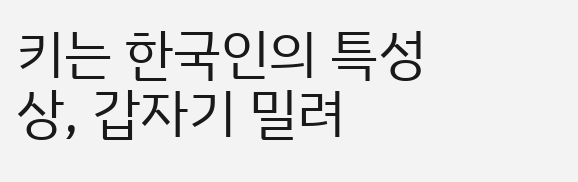키는 한국인의 특성상, 갑자기 밀려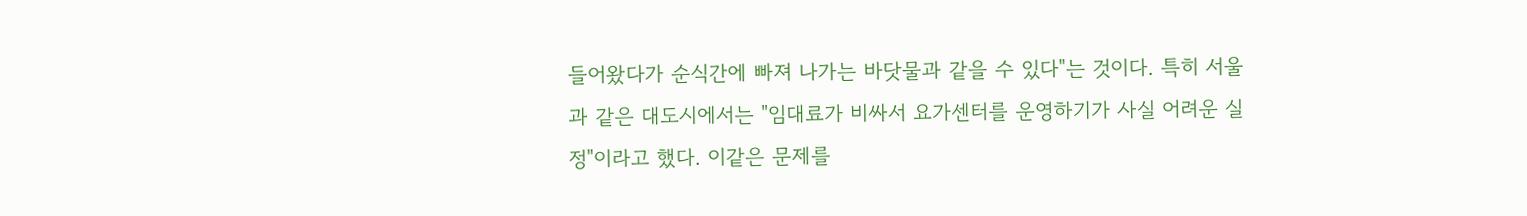들어왔다가 순식간에 빠져 나가는 바닷물과 같을 수 있다"는 것이다. 특히 서울과 같은 대도시에서는 "임대료가 비싸서 요가센터를 운영하기가 사실 어려운 실정"이라고 했다. 이같은 문제를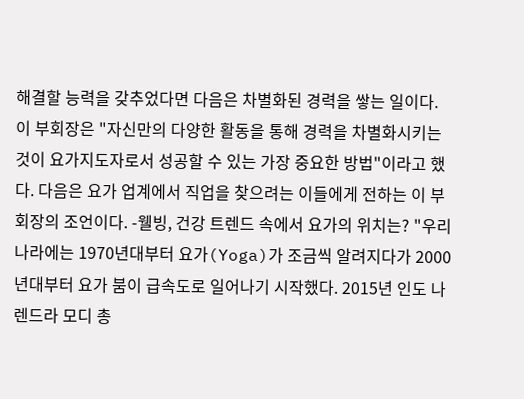해결할 능력을 갖추었다면 다음은 차별화된 경력을 쌓는 일이다. 이 부회장은 "자신만의 다양한 활동을 통해 경력을 차별화시키는 것이 요가지도자로서 성공할 수 있는 가장 중요한 방법"이라고 했다. 다음은 요가 업계에서 직업을 찾으려는 이들에게 전하는 이 부회장의 조언이다. -웰빙, 건강 트렌드 속에서 요가의 위치는? "우리나라에는 1970년대부터 요가(Yoga)가 조금씩 알려지다가 2000년대부터 요가 붐이 급속도로 일어나기 시작했다. 2015년 인도 나렌드라 모디 총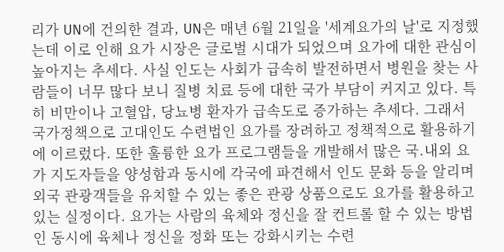리가 UN에 건의한 결과, UN은 매년 6월 21일을 '세계요가의 날'로 지정했는데 이로 인해 요가 시장은 글로벌 시대가 되었으며 요가에 대한 관심이 높아지는 추세다. 사실 인도는 사회가 급속히 발전하면서 병원을 찾는 사람들이 너무 많다 보니 질병 치료 등에 대한 국가 부담이 커지고 있다. 특히 비만이나 고혈압, 당뇨병 환자가 급속도로 증가하는 추세다. 그래서 국가정책으로 고대인도 수련법인 요가를 장려하고 정책적으로 활용하기에 이르렀다. 또한 훌륭한 요가 프로그램들을 개발해서 많은 국.내외 요가 지도자들을 양성함과 동시에 각국에 파견해서 인도 문화 등을 알리며 외국 관광객들을 유치할 수 있는 좋은 관광 상품으로도 요가를 활용하고 있는 실정이다. 요가는 사람의 육체와 정신을 잘 컨트롤 할 수 있는 방법인 동시에 육체나 정신을 정화 또는 강화시키는 수련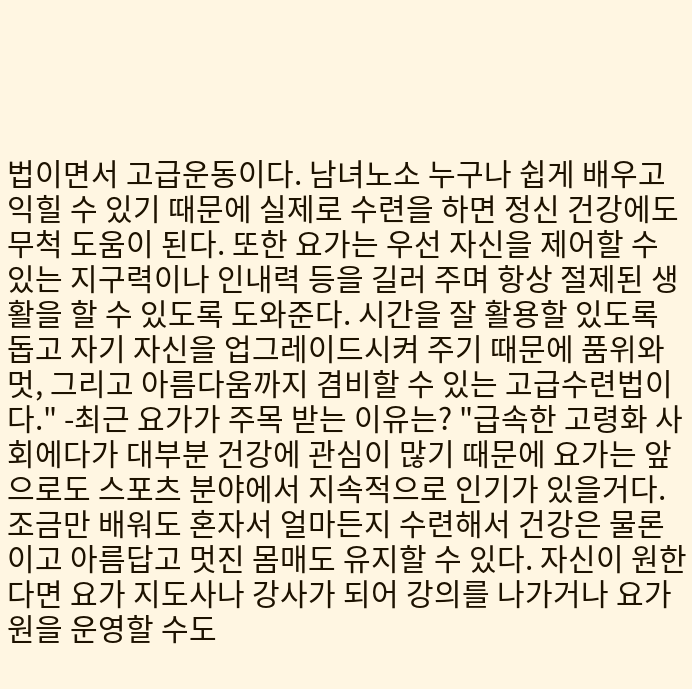법이면서 고급운동이다. 남녀노소 누구나 쉽게 배우고 익힐 수 있기 때문에 실제로 수련을 하면 정신 건강에도 무척 도움이 된다. 또한 요가는 우선 자신을 제어할 수 있는 지구력이나 인내력 등을 길러 주며 항상 절제된 생활을 할 수 있도록 도와준다. 시간을 잘 활용할 있도록 돕고 자기 자신을 업그레이드시켜 주기 때문에 품위와 멋, 그리고 아름다움까지 겸비할 수 있는 고급수련법이다." -최근 요가가 주목 받는 이유는? "급속한 고령화 사회에다가 대부분 건강에 관심이 많기 때문에 요가는 앞으로도 스포츠 분야에서 지속적으로 인기가 있을거다. 조금만 배워도 혼자서 얼마든지 수련해서 건강은 물론이고 아름답고 멋진 몸매도 유지할 수 있다. 자신이 원한다면 요가 지도사나 강사가 되어 강의를 나가거나 요가원을 운영할 수도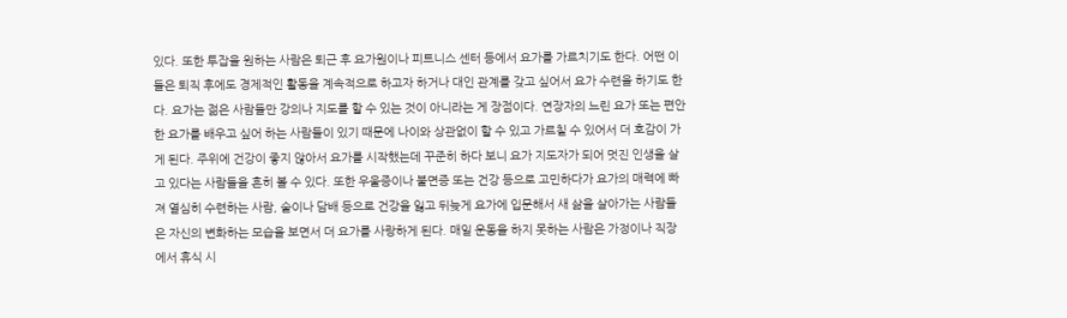있다. 또한 투잡을 원하는 사람은 퇴근 후 요가원이나 피트니스 센터 등에서 요가를 가르치기도 한다. 어떤 이들은 퇴직 후에도 경제적인 활동을 계속적으로 하고자 하거나 대인 관계를 갖고 싶어서 요가 수련을 하기도 한다. 요가는 젊은 사람들만 강의나 지도를 할 수 있는 것이 아니라는 게 장점이다. 연장자의 느린 요가 또는 편안한 요가를 배우고 싶어 하는 사람들이 있기 때문에 나이와 상관없이 할 수 있고 가르칠 수 있어서 더 호감이 가게 된다. 주위에 건강이 좋지 않아서 요가를 시작했는데 꾸준히 하다 보니 요가 지도자가 되어 멋진 인생을 살고 있다는 사람들을 흔히 볼 수 있다. 또한 우울증이나 불면증 또는 건강 등으로 고민하다가 요가의 매력에 빠져 열심히 수련하는 사람, 술이나 담배 등으로 건강을 잃고 뒤늦게 요가에 입문해서 새 삶을 살아가는 사람들은 자신의 변화하는 모습을 보면서 더 요가를 사랑하게 된다. 매일 운동을 하지 못하는 사람은 가정이나 직장에서 휴식 시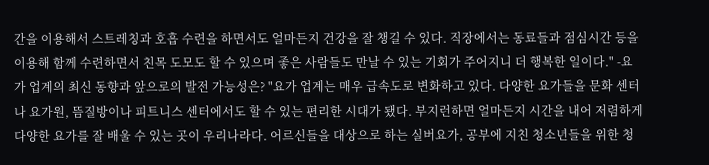간을 이용해서 스트레칭과 호흡 수련을 하면서도 얼마든지 건강을 잘 챙길 수 있다. 직장에서는 동료들과 점심시간 등을 이용해 함께 수련하면서 친목 도모도 할 수 있으며 좋은 사람들도 만날 수 있는 기회가 주어지니 더 행복한 일이다." -요가 업계의 최신 동향과 앞으로의 발전 가능성은? "요가 업계는 매우 급속도로 변화하고 있다. 다양한 요가들을 문화 센터나 요가원, 뜸질방이나 피트니스 센터에서도 할 수 있는 편리한 시대가 됐다. 부지런하면 얼마든지 시간을 내어 저렴하게 다양한 요가를 잘 배울 수 있는 곳이 우리나라다. 어르신들을 대상으로 하는 실버요가, 공부에 지친 청소년들을 위한 청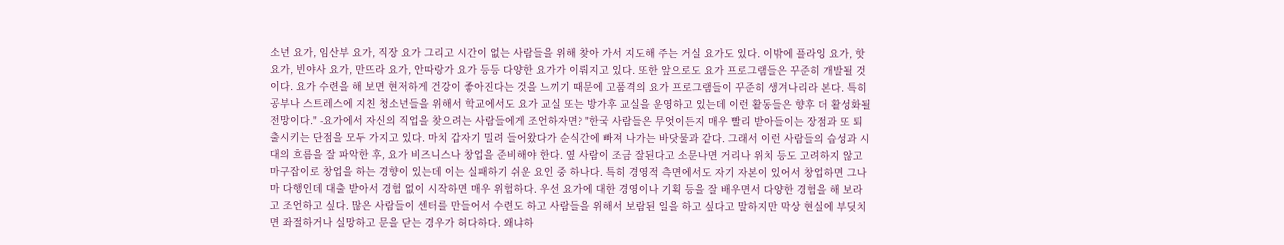소년 요가, 임산부 요가, 직장 요가 그리고 시간이 없는 사람들을 위해 찾아 가서 지도해 주는 거실 요가도 있다. 이밖에 플라잉 요가, 핫요가, 빈야사 요가, 만뜨라 요가, 안따랑가 요가 등등 다양한 요가가 이뤄지고 있다. 또한 앞으로도 요가 프로그램들은 꾸준히 개발될 것이다. 요가 수련을 해 보면 현저하게 건강이 좋아진다는 것을 느끼기 때문에 고품격의 요가 프로그램들이 꾸준히 생겨나리라 본다. 특히 공부나 스트레스에 지친 청소년들을 위해서 학교에서도 요가 교실 또는 방가후 교실을 운영하고 있는데 이런 활동들은 향후 더 활성화될 전망이다." -요가에서 자신의 직업을 찾으려는 사람들에게 조언하자면? "한국 사람들은 무엇이든지 매우 빨리 받아들이는 장점과 또 퇴출시키는 단점을 모두 가지고 있다. 마치 갑자기 밀려 들어왔다가 순식간에 빠져 나가는 바닷물과 같다. 그래서 이런 사람들의 습성과 시대의 흐름을 잘 파악한 후, 요가 비즈니스나 창업을 준비해야 한다. 옆 사람이 조금 잘된다고 소문나면 거리나 위치 등도 고려하지 않고 마구잡이로 창업을 하는 경향이 있는데 이는 실패하기 쉬운 요인 중 하나다. 특히 경영적 측면에서도 자기 자본이 있어서 창업하면 그나마 다행인데 대출 받아서 경험 없이 시작하면 매우 위험하다. 우선 요가에 대한 경영이나 기획 등을 잘 배우면서 다양한 경험을 해 보라고 조언하고 싶다. 많은 사람들이 센터를 만들어서 수련도 하고 사람들을 위해서 보람된 일을 하고 싶다고 말하지만 막상 현실에 부딪치면 좌절하거나 실망하고 문을 닫는 경우가 허다하다. 왜냐하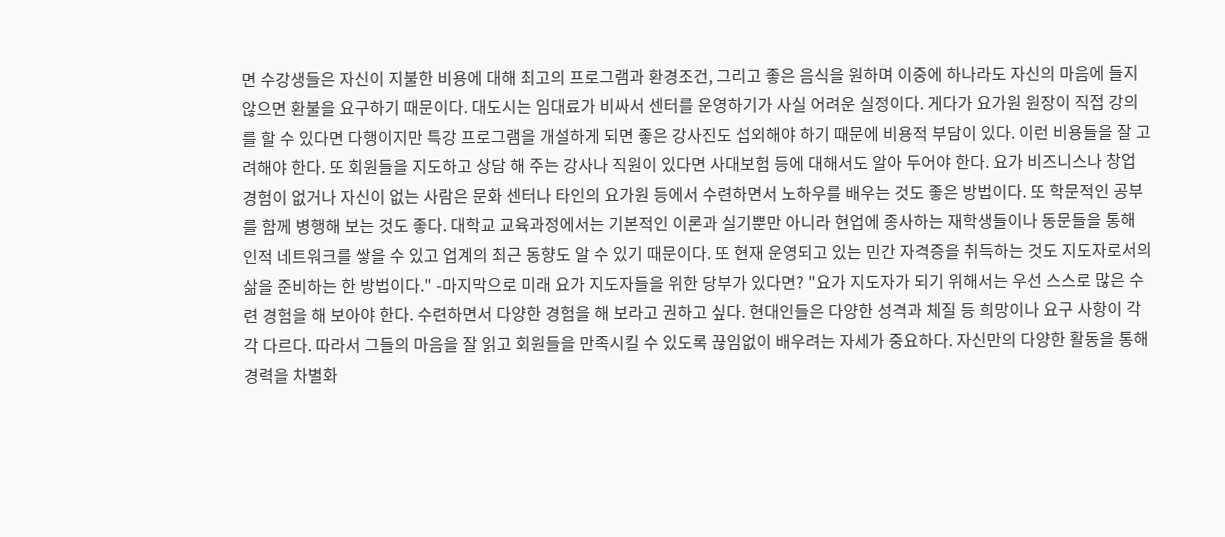면 수강생들은 자신이 지불한 비용에 대해 최고의 프로그램과 환경조건, 그리고 좋은 음식을 원하며 이중에 하나라도 자신의 마음에 들지 않으면 환불을 요구하기 때문이다. 대도시는 임대료가 비싸서 센터를 운영하기가 사실 어려운 실정이다. 게다가 요가원 원장이 직접 강의를 할 수 있다면 다행이지만 특강 프로그램을 개설하게 되면 좋은 강사진도 섭외해야 하기 때문에 비용적 부담이 있다. 이런 비용들을 잘 고려해야 한다. 또 회원들을 지도하고 상담 해 주는 강사나 직원이 있다면 사대보험 등에 대해서도 알아 두어야 한다. 요가 비즈니스나 창업 경험이 없거나 자신이 없는 사람은 문화 센터나 타인의 요가원 등에서 수련하면서 노하우를 배우는 것도 좋은 방법이다. 또 학문적인 공부를 함께 병행해 보는 것도 좋다. 대학교 교육과정에서는 기본적인 이론과 실기뿐만 아니라 현업에 종사하는 재학생들이나 동문들을 통해 인적 네트워크를 쌓을 수 있고 업계의 최근 동향도 알 수 있기 때문이다. 또 현재 운영되고 있는 민간 자격증을 취득하는 것도 지도자로서의 삶을 준비하는 한 방법이다." -마지막으로 미래 요가 지도자들을 위한 당부가 있다면? "요가 지도자가 되기 위해서는 우선 스스로 많은 수련 경험을 해 보아야 한다. 수련하면서 다양한 경험을 해 보라고 권하고 싶다. 현대인들은 다양한 성격과 체질 등 희망이나 요구 사항이 각각 다르다. 따라서 그들의 마음을 잘 읽고 회원들을 만족시킬 수 있도록 끊임없이 배우려는 자세가 중요하다. 자신만의 다양한 활동을 통해 경력을 차별화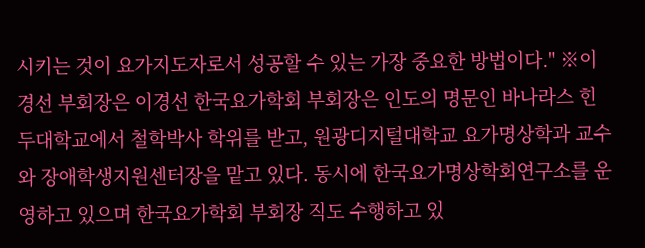시키는 것이 요가지도자로서 성공할 수 있는 가장 중요한 방법이다." ※이경선 부회장은 이경선 한국요가학회 부회장은 인도의 명문인 바나라스 힌두대학교에서 철학박사 학위를 받고, 원광디지털대학교 요가명상학과 교수와 장애학생지원센터장을 맡고 있다. 동시에 한국요가명상학회연구소를 운영하고 있으며 한국요가학회 부회장 직도 수행하고 있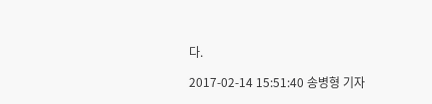다.

2017-02-14 15:51:40 송병형 기자